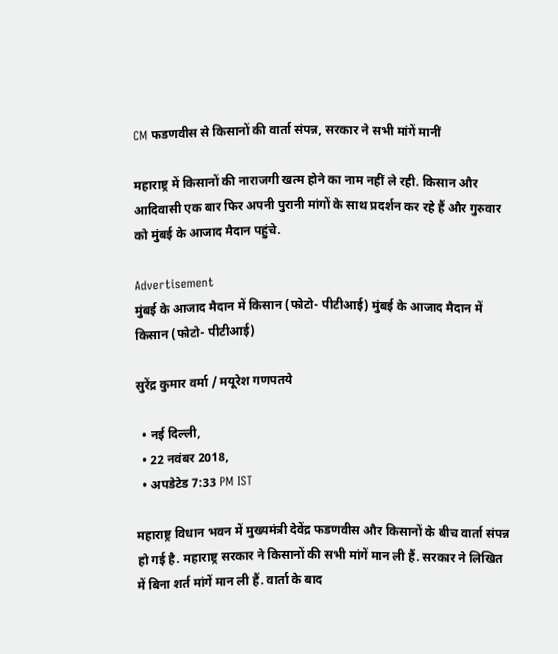CM फडणवीस से किसानों की वार्ता संपन्न, सरकार ने सभी मांगें मानीं

महाराष्ट्र में किसानों की नाराजगी खत्म होने का नाम नहीं ले रही. किसान और आदिवासी एक बार फिर अपनी पुरानी मांगों के साथ प्रदर्शन कर रहे हैं और गुरुवार को मुंबई के आजाद मैदान पहुंचे.

Advertisement
मुंबई के आजाद मैदान में किसान (फोटो- पीटीआई) मुंबई के आजाद मैदान में किसान (फोटो- पीटीआई)

सुरेंद्र कुमार वर्मा / मयूरेश गणपतये

  • नई दिल्ली,
  • 22 नवंबर 2018,
  • अपडेटेड 7:33 PM IST

महाराष्ट्र विधान भवन में मुख्यमंत्री देवेंद्र फडणवीस और किसानों के बीच वार्ता संपन्न हो गई है. महाराष्ट्र सरकार ने किसानों की सभी मांगें मान ली हैं. सरकार ने लिखित में बिना शर्त मांगें मान ली हैं. वार्ता के बाद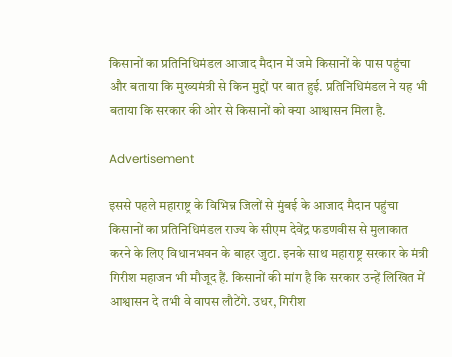किसानों का प्रतिनिधिमंडल आजाद मैदान में जमे किसानों के पास पहुंचा और बताया कि मुख्यमंत्री से किन मुद्दों पर बात हुई. प्रतिनिधिमंडल ने यह भी बताया कि सरकार की ओर से किसानों को क्या आश्वासन मिला है.

Advertisement

इससे पहले महाराष्ट्र के विभिन्न जिलों से मुंबई के आजाद मैदान पहुंचा किसानों का प्रतिनिधिमंडल राज्य के सीएम देवेंद्र फडणवीस से मुलाकात करने के लिए विधानभवन के बाहर जुटा. इनके साथ महाराष्ट्र सरकार के मंत्री गिरीश महाजन भी मौजूद हैं. किसानों की मांग है कि सरकार उन्हें लिखित में आश्वासन दे तभी वे वापस लौटेंगे. उधर, गिरीश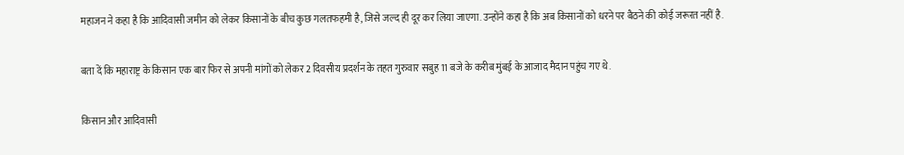महाजन ने कहा है कि आदिवासी जमीन को लेकर किसानों के बीच कुछ गलतफहमी है, जिसे जल्द ही दूर कर लिया जाएगा. उन्होंने कहा है कि अब किसानों को धरने पर बैठने की कोई जरूरत नहीं है.

बता दें कि महाराष्ट्र के किसान एक बार फिर से अपनी मांगों को लेकर 2 दिवसीय प्रदर्शन के तहत गुरुवार सबुह 11 बजे के करीब मुंबई के आजाद मैदान पहुंच गए थे.

किसान और आदिवासी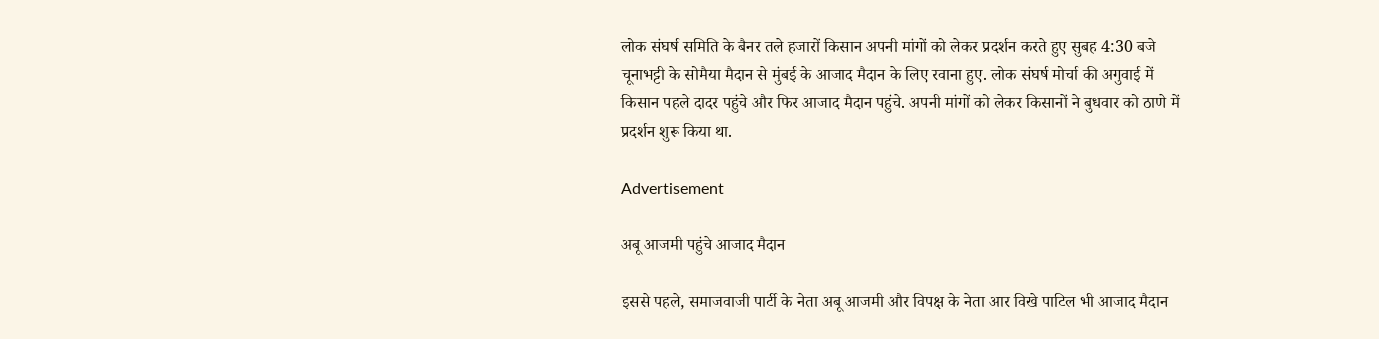लोक संघर्ष समिति के बैनर तले हजारों किसान अपनी मांगों को लेकर प्रदर्शन करते हुए सुबह 4:30 बजे चूनाभट्टी के सोमैया मैदान से मुंबई के आजाद मैदान के लिए रवाना हुए. लोक संघर्ष मोर्चा की अगुवाई में किसान पहले दादर पहुंचे और फिर आजाद मैदान पहुंचे. अपनी मांगों को लेकर किसानों ने बुधवार को ठाणे में प्रदर्शन शुरू किया था.

Advertisement

अबू आजमी पहुंचे आजाद मैदान

इससे पहले, समाजवाजी पार्टी के नेता अबू आजमी और विपक्ष के नेता आर विखे पाटिल भी आजाद मैदान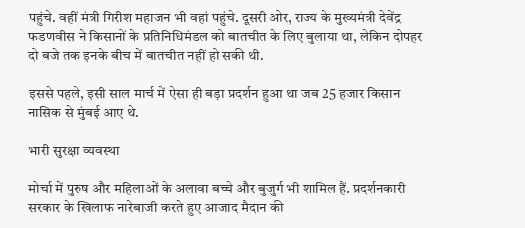पहुंचे. वहीं मंत्री गिरीश महाजन भी वहां पहुंचे. दूसरी ओर, राज्य के मुख्यमंत्री देवेंद्र फडणवीस ने किसानों के प्रतिनिधिमंडल को बातचीत के लिए बुलाया था, लेकिन दोपहर दो बजे तक इनके बीच में बातचीत नहीं हो सकी थी.

इससे पहले, इसी साल मार्च में ऐसा ही बड़ा प्रदर्शन हुआ था जब 25 हजार किसान नासिक से मुंबई आए थे.

भारी सुरक्षा व्यवस्था

मोर्चा में पुरुष और महिलाओं के अलावा बच्चे और बुजुर्ग भी शामिल हैं. प्रदर्शनकारी सरकार के खिलाफ नारेबाजी करते हुए आजाद मैदान की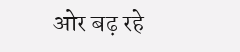ओर बढ़ रहे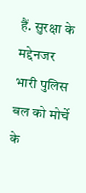हैं. सुरक्षा के मद्देनजर भारी पुलिस बल को मोर्चे के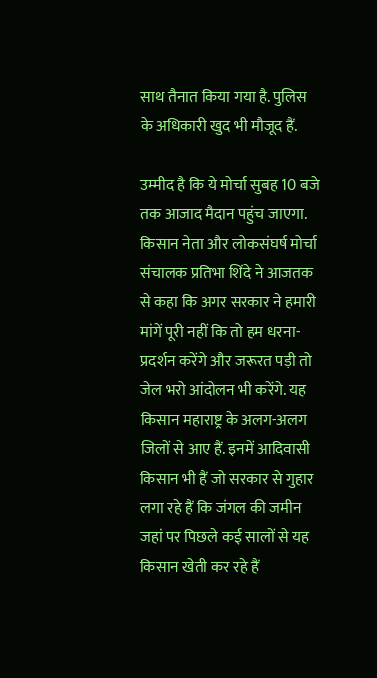साथ तैनात किया गया है. पुलिस के अधिकारी खुद भी मौजूद हैं.

उम्मीद है कि ये मोर्चा सुबह 10 बजे तक आजाद मैदान पहुंच जाएगा. किसान नेता और लोकसंघर्ष मोर्चा संचालक प्रतिभा शिंदे ने आजतक से कहा कि अगर सरकार ने हमारी मांगें पूरी नहीं कि तो हम धरना-प्रदर्शन करेंगे और जरूरत पड़ी तो जेल भरो आंदोलन भी करेंगे. यह किसान महाराष्ट्र के अलग-अलग जिलों से आए हैं. इनमें आदिवासी किसान भी हैं जो सरकार से गुहार लगा रहे हैं कि जंगल की जमीन जहां पर पिछले कई सालों से यह किसान खेती कर रहे हैं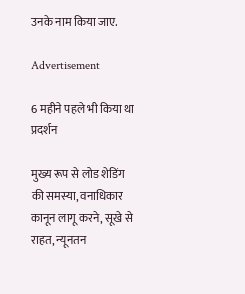उनके नाम किया जाए.

Advertisement

6 महीने पहले भी किया था प्रदर्शन

मुख्य रूप से लोड शेडिंग की समस्या, वनाधिकार कानून लागू करने, सूखे से राहत, न्यूनतन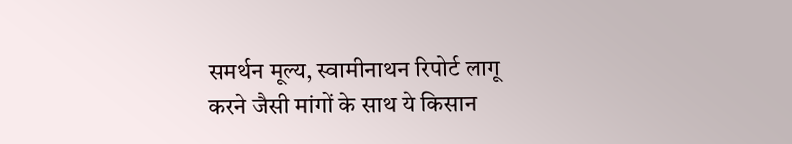समर्थन मूल्य, स्वामीनाथन रिपोर्ट लागू करने जैसी मांगों के साथ ये किसान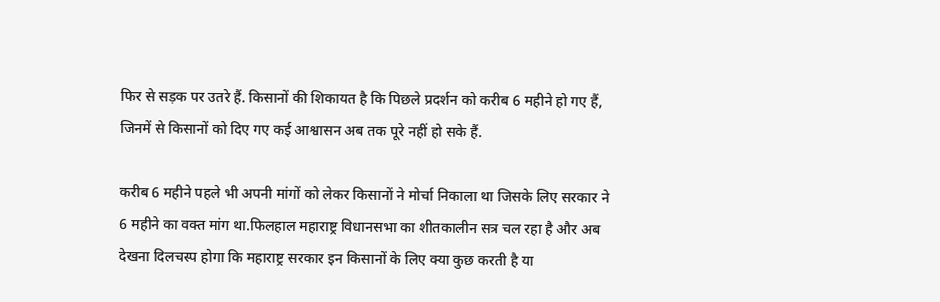फिर से सड़क पर उतरे हैं. किसानों की शिकायत है कि पिछले प्रदर्शन को करीब 6 महीने हो गए हैं, जिनमें से किसानों को दिए गए कई आश्वासन अब तक पूरे नहीं हो सके हैं.

करीब 6 महीने पहले भी अपनी मांगों को लेकर किसानों ने मोर्चा निकाला था जिसके लिए सरकार ने 6 महीने का वक्त मांग था.फिलहाल महाराष्ट्र विधानसभा का शीतकालीन सत्र चल रहा है और अब देखना दिलचस्प होगा कि महाराष्ट्र सरकार इन किसानों के लिए क्या कुछ करती है या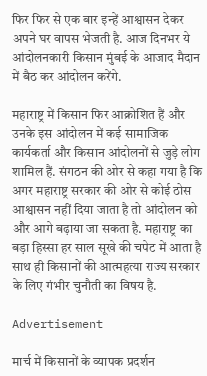फिर फिर से एक बार इन्हें आश्वासन देकर अपने घर वापस भेजती है. आज दिनभर ये आंदोलनकारी किसान मुंबई के आजाद मैदान में बैठ कर आंदोलन करेंगे.

महाराष्ट्र में किसान फिर आक्रोशित हैं और उनके इस आंदोलन में कई सामाजिक कार्यकर्ता और किसान आंदोलनों से जुड़े लोग शामिल हैं. संगठन की ओर से कहा गया है कि अगर महाराष्ट्र सरकार की ओर से कोई ठोस आश्वासन नहीं दिया जाता है तो आंदोलन को और आगे बढ़ाया जा सकता है. महाराष्ट्र का बड़ा हिस्सा हर साल सूखे की चपेट में आता है साथ ही किसानों की आत्महत्या राज्य सरकार के लिए गंभीर चुनौती का विषय है.

Advertisement

मार्च में किसानों के व्यापक प्रदर्शन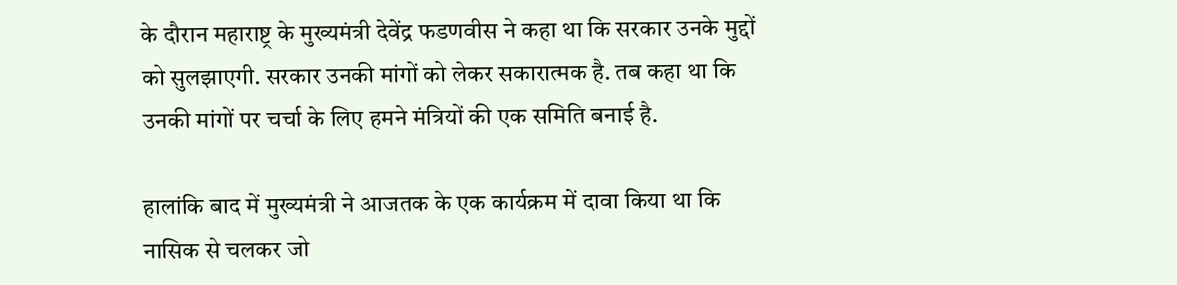के दौरान महाराष्ट्र के मुख्यमंत्री देवेंद्र फडणवीस ने कहा था कि सरकार उनके मुद्दों को सुलझाएगी. सरकार उनकी मांगों को लेकर सकारात्मक है. तब कहा था कि उनकी मांगों पर चर्चा के लिए हमने मंत्रियों की एक समिति बनाई है.

हालांकि बाद में मुख्यमंत्री ने आजतक के एक कार्यक्रम में दावा किया था कि नासिक से चलकर जो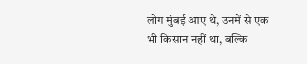लोग मुंबई आए थे, उनमें से एक भी किसान नहीं था, बल्कि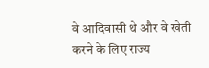वे आदिवासी थे और वे खेती करने के लिए राज्य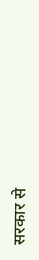सरकार से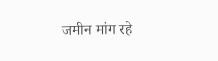जमीन मांग रहे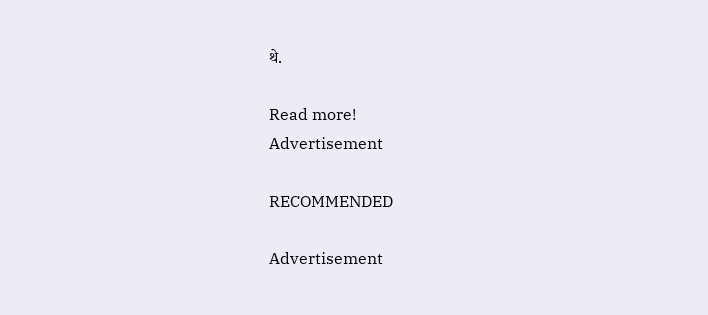थे.

Read more!
Advertisement

RECOMMENDED

Advertisement